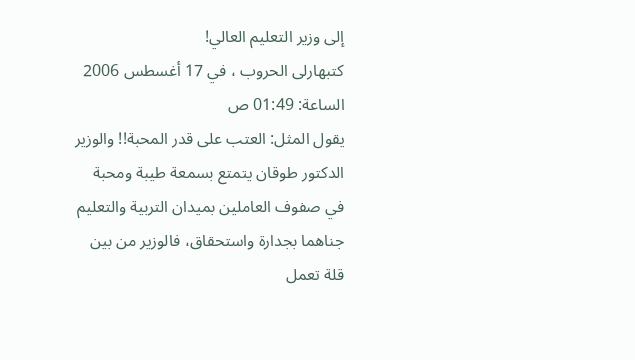إلى وزير التعليم العالي!
كتبهارلى الحروب ، في 17 أغسطس 2006 الساعة: 01:49 ص
يقول المثل: العتب على قدر المحبة!! والوزير الدكتور طوقان يتمتع بسمعة طيبة ومحبة في صفوف العاملين بميدان التربية والتعليم جناهما بجدارة واستحقاق، فالوزير من بين قلة تعمل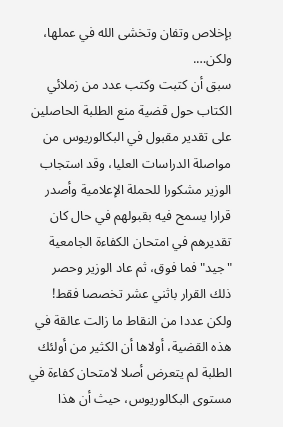بإخلاص وتفان وتخشى الله في عملها، ولكن….
سبق أن كتبت وكتب عدد من زملائي الكتاب حول قضية منع الطلبة الحاصلين على تقدير مقبول في البكالوريوس من مواصلة الدراسات العليا، وقد استجاب الوزير مشكورا للحملة الإعلامية وأصدر قرارا يسمح فيه بقبولهم في حال كان تقديرهم في امتحان الكفاءة الجامعية "جيد" فما فوق، ثم عاد الوزير وحصر ذلك القرار باثني عشر تخصصا فقط!
ولكن عددا من النقاط ما زالت عالقة في هذه القضية، أولاها أن الكثير من أولئك الطلبة لم يتعرض أصلا لامتحان كفاءة في مستوى البكالوريوس، حيث أن هذا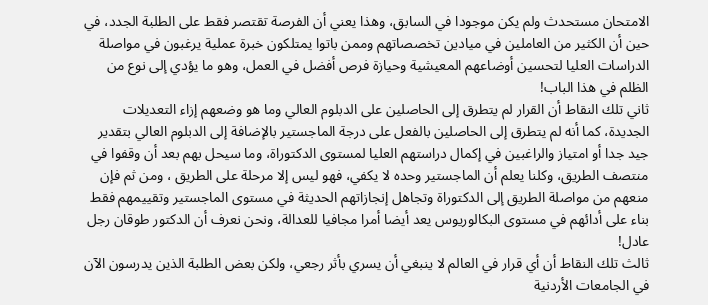الامتحان مستحدث ولم يكن موجودا في السابق، وهذا يعني أن الفرصة تقتصر فقط على الطلبة الجدد، في حين أن الكثير من العاملين في ميادين تخصصاتهم وممن باتوا يمتلكون خبرة عملية يرغبون في مواصلة الدراسات العليا لتحسين أوضاعهم المعيشية وحيازة فرص أفضل في العمل، وهو ما يؤدي إلى نوع من الظلم في هذا الباب!
ثاني تلك النقاط أن القرار لم يتطرق إلى الحاصلين على الدبلوم العالي وما هو وضعهم إزاء التعديلات الجديدة، كما أنه لم يتطرق إلى الحاصلين بالفعل على درجة الماجستير بالإضافة إلى الدبلوم العالي بتقدير جيد جدا أو امتياز والراغبين في إكمال دراستهم العليا لمستوى الدكتوراة، وما سيحل بهم بعد أن وقفوا في منتصف الطريق، وكلنا يعلم أن الماجستير وحده لا يكفي، فهو ليس إلا مرحلة على الطريق ، ومن ثم فإن منعهم من مواصلة الطريق إلى الدكتوراة وتجاهل إنجازاتهم الحديثة في مستوى الماجستير وتقييمهم فقط بناء على أدائهم في مستوى البكالوريوس يعد أيضا أمرا مجافيا للعدالة، ونحن نعرف أن الدكتور طوقان رجل عادل!
ثالث تلك النقاط أن أي قرار في العالم لا ينبغي أن يسري بأثر رجعي، ولكن بعض الطلبة الذين يدرسون الآن في الجامعات الأردنية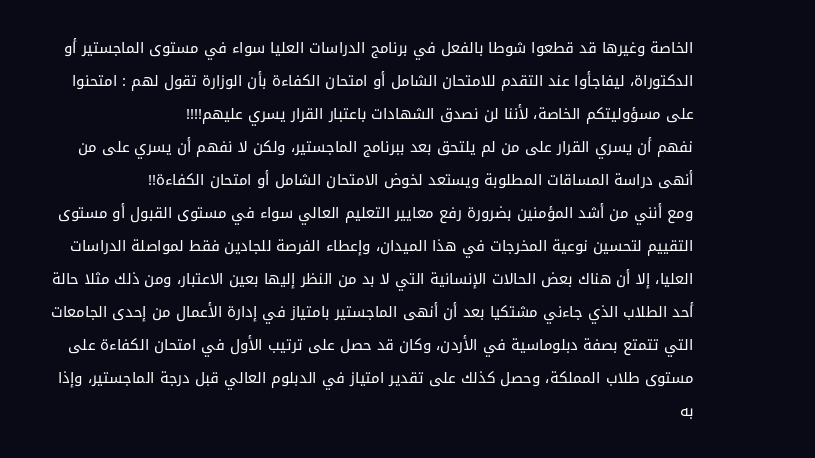الخاصة وغيرها قد قطعوا شوطا بالفعل في برنامج الدراسات العليا سواء في مستوى الماجستير أو الدكتوراة، ليفاجأوا عند التقدم للامتحان الشامل أو امتحان الكفاءة بأن الوزارة تقول لهم : امتحنوا على مسؤوليتكم الخاصة، لأننا لن نصدق الشهادات باعتبار القرار يسري عليهم!!!!
نفهم أن يسري القرار على من لم يلتحق بعد ببرنامج الماجستير، ولكن لا نفهم أن يسري على من أنهى دراسة المساقات المطلوبة ويستعد لخوض الامتحان الشامل أو امتحان الكفاءة!!
ومع أنني من أشد المؤمنين بضرورة رفع معايير التعليم العالي سواء في مستوى القبول أو مستوى التقييم لتحسين نوعية المخرجات في هذا الميدان، وإعطاء الفرصة للجادين فقط لمواصلة الدراسات العليا، إلا أن هناك بعض الحالات الإنسانية التي لا بد من النظر إليها بعين الاعتبار، ومن ذلك مثلا حالة أحد الطلاب الذي جاءني مشتكيا بعد أن أنهى الماجستير بامتياز في إدارة الأعمال من إحدى الجامعات التي تتمتع بصفة دبلوماسية في الأردن، وكان قد حصل على ترتيب الأول في امتحان الكفاءة على مستوى طلاب المملكة، وحصل كذلك على تقدير امتياز في الدبلوم العالي قبل درجة الماجستير، وإذا به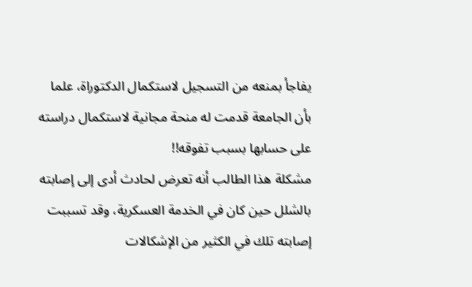يفاجأ بمنعه من التسجيل لاستكمال الدكتوراة، علما بأن الجامعة قدمت له منحة مجانية لاستكمال دراسته على حسابها بسبب تفوقه!!
مشكلة هذا الطالب أنه تعرض لحادث أدى إلى إصابته بالشلل حين كان في الخدمة العسكرية، وقد تسببت إصابته تلك في الكثير من الإشكالات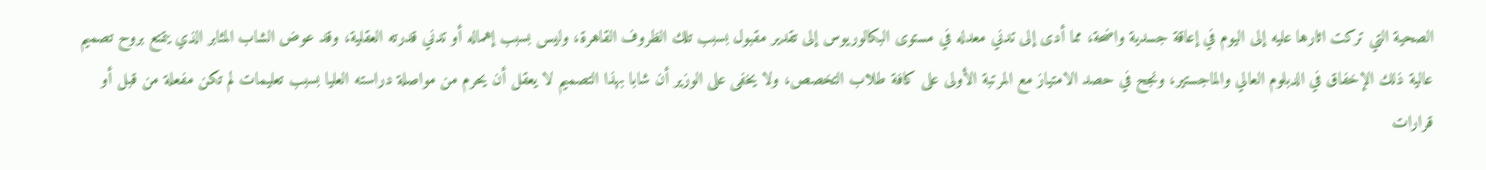الصحية التي تركت اثارها عليه إلى اليوم في إعاقة جسدية واضحة، مما أدى إلى تدني معدله في مستوى البكالوريوس إلى تقدير مقبول بسبب تلك الظروف القاهرة، وليس بسبب إهماله أو تدني قدرته العقلية، وقد عوض الشاب المثابر الذي يتمتع بروح تصميم عالية ذلك الإخفاق في الدبلوم العالي والماجستير، ونجح في حصد الامتياز مع المرتبة الأولى على كافة طلاب التخصص، ولا يخفى على الوزير أن شابا بهذا التصميم لا يعقل أن يحرم من مواصلة دراسته العليا بسبب تعليمات لم تكن مفعلة من قبل أو قرارات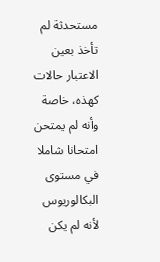مستحدثة لم تأخذ بعين الاعتبار حالات كهذه، خاصة وأنه لم يمتحن امتحانا شاملا في مستوى البكالوريوس لأنه لم يكن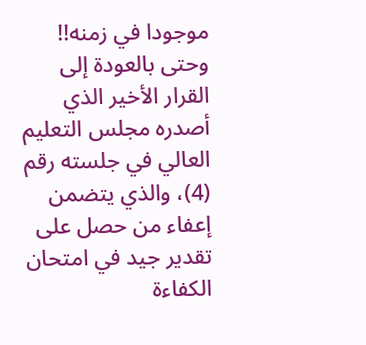موجودا في زمنه!!
وحتى بالعودة إلى القرار الأخير الذي أصدره مجلس التعليم العالي في جلسته رقم (4)، والذي يتضمن إعفاء من حصل على تقدير جيد في امتحان الكفاءة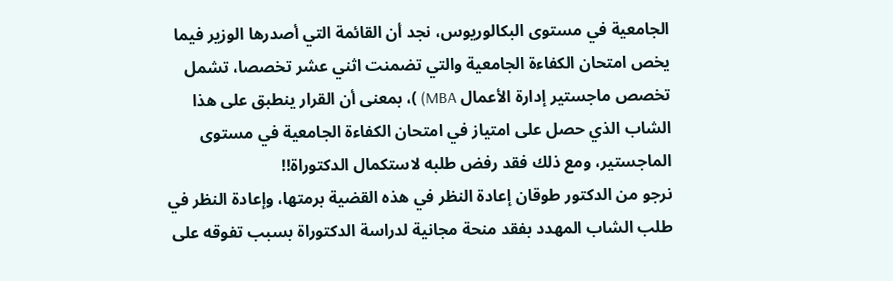الجامعية في مستوى البكالوريوس، نجد أن القائمة التي أصدرها الوزير فيما يخص امتحان الكفاءة الجامعية والتي تضمنت اثني عشر تخصصا، تشمل تخصص ماجستير إدارة الأعمال MBA) )، بمعنى أن القرار ينطبق على هذا الشاب الذي حصل على امتياز في امتحان الكفاءة الجامعية في مستوى الماجستير، ومع ذلك فقد رفض طلبه لاستكمال الدكتوراة!!
نرجو من الدكتور طوقان إعادة النظر في هذه القضية برمتها، وإعادة النظر في طلب الشاب المهدد بفقد منحة مجانية لدراسة الدكتوراة بسبب تفوقه على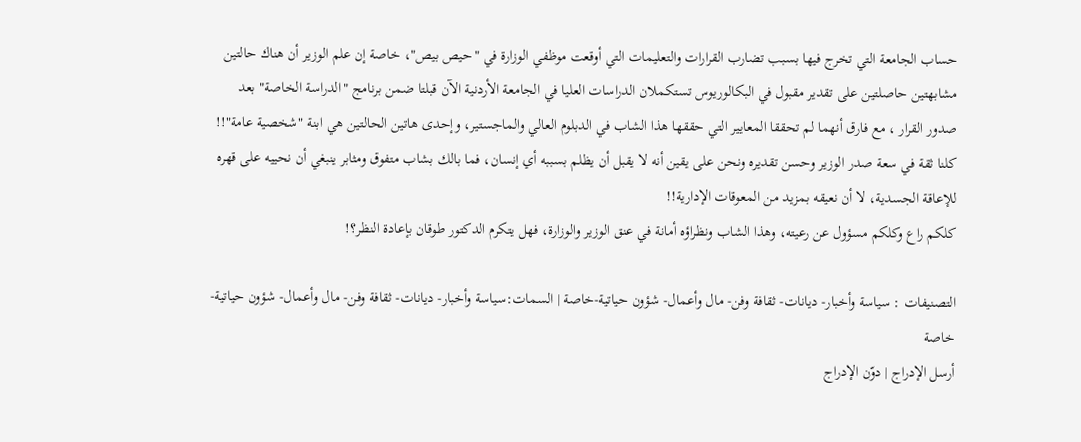حساب الجامعة التي تخرج فيها بسبب تضارب القرارات والتعليمات التي أوقعت موظفي الوزارة في "حيص بيص"، خاصة إن علم الوزير أن هناك حالتين مشابهتين حاصلتين على تقدير مقبول في البكالوريوس تستكملان الدراسات العليا في الجامعة الأردنية الآن قبلتا ضمن برنامج "الدراسة الخاصة" بعد صدور القرار ، مع فارق أنهما لم تحققا المعايير التي حققها هذا الشاب في الدبلوم العالي والماجستير، وإحدى هاتين الحالتين هي ابنة "شخصية عامة"!!
كلنا ثقة في سعة صدر الوزير وحسن تقديره ونحن على يقين أنه لا يقبل أن يظلم بسببه أي إنسان، فما بالك بشاب متفوق ومثابر ينبغي أن نحييه على قهره للإعاقة الجسدية، لا أن نعيقه بمزيد من المعوقات الإدارية!!
كلكم راع وكلكم مسؤول عن رعيته، وهذا الشاب ونظراؤه أمانة في عنق الوزير والوزارة، فهل يتكرم الدكتور طوقان بإعادة النظر؟!

التصنيفات : سياسة وأخبار- ديانات- ثقافة وفن- مال وأعمال- شؤون حياتية-خاصة | السمات:سياسة وأخبار- ديانات- ثقافة وفن- مال وأعمال- شؤون حياتية-خاصة
أرسل الإدراج | دوّن الإدراج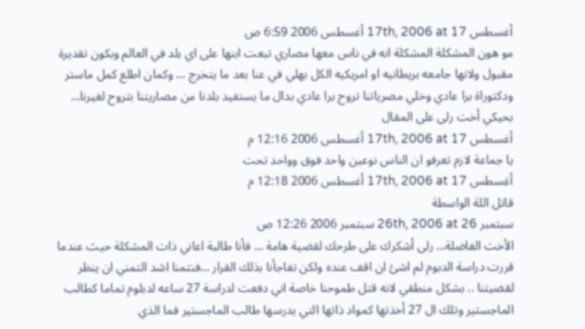أغسطس 17th, 2006 at 17 أغسطس 2006 6:59 ص
مو هون المشكلة المشكلة انه في ناس معها مصاري تبعت ابنها على اي بلد في العالم وبكون تقديرة مقبول ولانها جامعه بريطانيه او امريكيه الكل بهلي في عنا بعد ما يتخرج … وكمان اطلع كمل ماستر ودكتوراة برا عادي وخلي مصرياتنا تروح برا عادي بدال ما يستفيد بلدنا من مصاريتنا بتروح لغيرنا…
بحيكي أخت رلى على المقال
أغسطس 17th, 2006 at 17 أغسطس 2006 12:16 م
يا جماعة لازم تعرفو ان الناس نوعين واحد فوق وواحد تحت
أغسطس 17th, 2006 at 17 أغسطس 2006 12:18 م
قاتل اللة الواسطة
سبتمبر 26th, 2006 at 26 سبتمبر 2006 12:26 ص
الأخت الفاضلة… رلى أشكرك على طرحك لقضية هامة … فأنا طالبة اعاني ذات المشكلة حيث عندما قررت دراسة الدبوم لم اشئ ان اقف عنده ولكن تفاجأنا بذلك القرار …فنتمنا اشد التمني ان ينظر لقضيتنا .. بشكل منطقي لانه قتل طموحنا خاصة اني دفعت لدراسة 27 ساعه لدبلوم تماما كطالب الماجستير وتلك ال 27 أخذتها كمواد ذاتها التي يدرسها طالب الماجستير فما الذي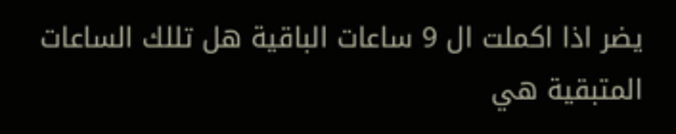يضر اذا اكملت ال 9 ساعات الباقية هل تللك الساعات المتبقية هي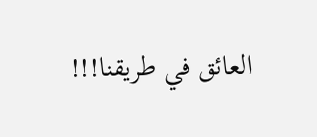العائق في طريقنا!!!